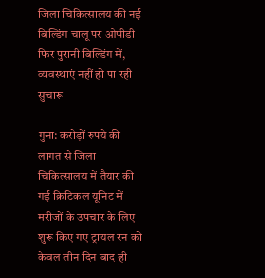जिला चिकित्सालय की नई बिल्डिंग चालू पर ओपीडी फिर पुरानी बिल्डिंग में, व्यवस्थाएं नहीं हो पा रही सुचारू

गुना: करोड़ों रुपये की लागत से जिला चिकित्सालय में तैयार की गई क्रिटिकल यूनिट में मरीजों के उपचार के लिए शुरू किए गए ट्रायल रन को केवल तीन दिन बाद ही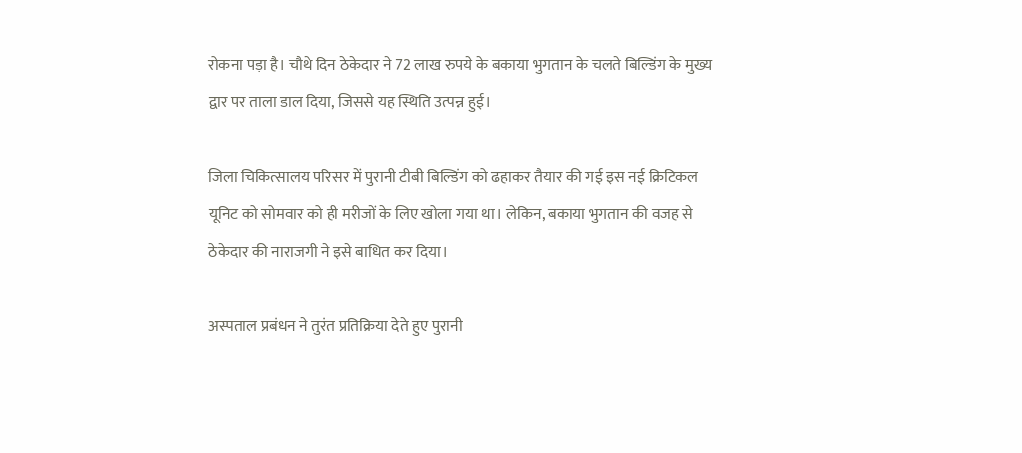रोकना पड़ा है। चौथे दिन ठेकेदार ने 72 लाख रुपये के बकाया भुगतान के चलते बिल्डिंग के मुख्य द्वार पर ताला डाल दिया, जिससे यह स्थिति उत्पन्न हुई।

जिला चिकित्सालय परिसर में पुरानी टीबी बिल्डिंग को ढहाकर तैयार की गई इस नई क्रिटिकल यूनिट को सोमवार को ही मरीजों के लिए खोला गया था। लेकिन, बकाया भुगतान की वजह से ठेकेदार की नाराजगी ने इसे बाधित कर दिया।

अस्पताल प्रबंधन ने तुरंत प्रतिक्रिया देते हुए पुरानी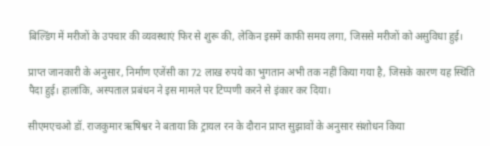बिल्डिंग में मरीजों के उपचार की व्यवस्थाएं फिर से शुरू की, लेकिन इसमें काफी समय लगा, जिससे मरीजों को असुविधा हुई।

प्राप्त जानकारी के अनुसार, निर्माण एजेंसी का 72 लाख रुपये का भुगतान अभी तक नहीं किया गया है, जिसके कारण यह स्थिति पैदा हुई। हालांकि, अस्पताल प्रबंधन ने इस मामले पर टिप्पणी करने से इंकार कर दिया।

सीएमएचओ डॉ. राजकुमार ऋषिश्वर ने बताया कि ट्रायल रन के दौरान प्राप्त सुझावों के अनुसार संशोधन किया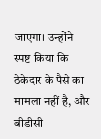जाएगा। उन्होंने स्पष्ट किया कि ठेकेदार के पैसे का मामला नहीं है, और बीडीसी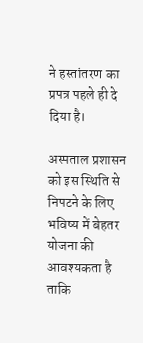ने हस्तांतरण का प्रपत्र पहले ही दे दिया है।

अस्पताल प्रशासन को इस स्थिति से निपटने के लिए भविष्य में बेहतर योजना की आवश्यकता है ताकि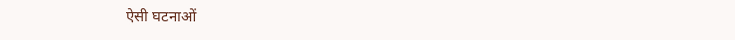ऐसी घटनाओं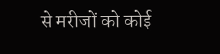से मरीजों को कोई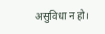असुविधा न हो।